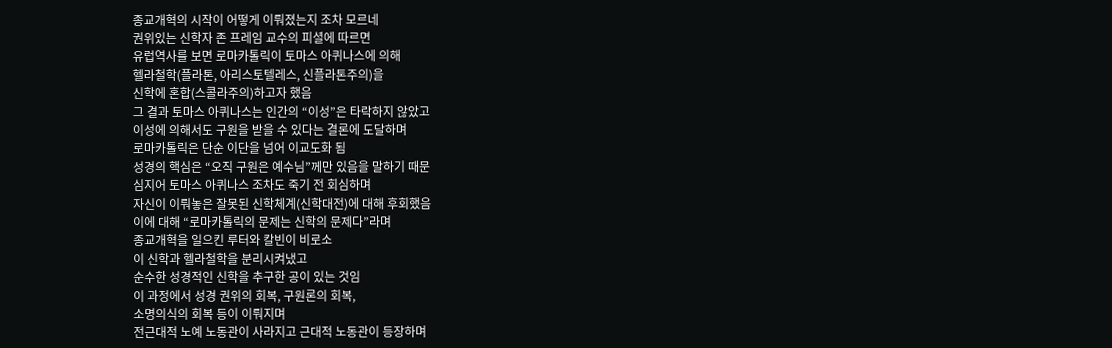종교개혁의 시작이 어떻게 이뤄졌는지 조차 모르네
권위있는 신학자 존 프레임 교수의 피셜에 따르면
유럽역사를 보면 로마카톨릭이 토마스 아퀴나스에 의해
헬라철학(플라톤, 아리스토텔레스, 신플라톤주의)을
신학에 혼합(스콜라주의)하고자 했음
그 결과 토마스 아퀴나스는 인간의 “이성”은 타락하지 않았고
이성에 의해서도 구원을 받을 수 있다는 결론에 도달하며
로마카톨릭은 단순 이단을 넘어 이교도화 됨
성경의 핵심은 “오직 구원은 예수님”께만 있음을 말하기 때문
심지어 토마스 아퀴나스 조차도 죽기 전 회심하며
자신이 이뤄놓은 잘못된 신학체계(신학대전)에 대해 후회했음
이에 대해 “로마카톨릭의 문제는 신학의 문제다”라며
종교개혁을 일으킨 루터와 칼빈이 비로소
이 신학과 헬라철학을 분리시켜냈고
순수한 성경적인 신학을 추구한 공이 있는 것임
이 과정에서 성경 권위의 회복, 구원론의 회복,
소명의식의 회복 등이 이뤄지며
전근대적 노예 노동관이 사라지고 근대적 노동관이 등장하며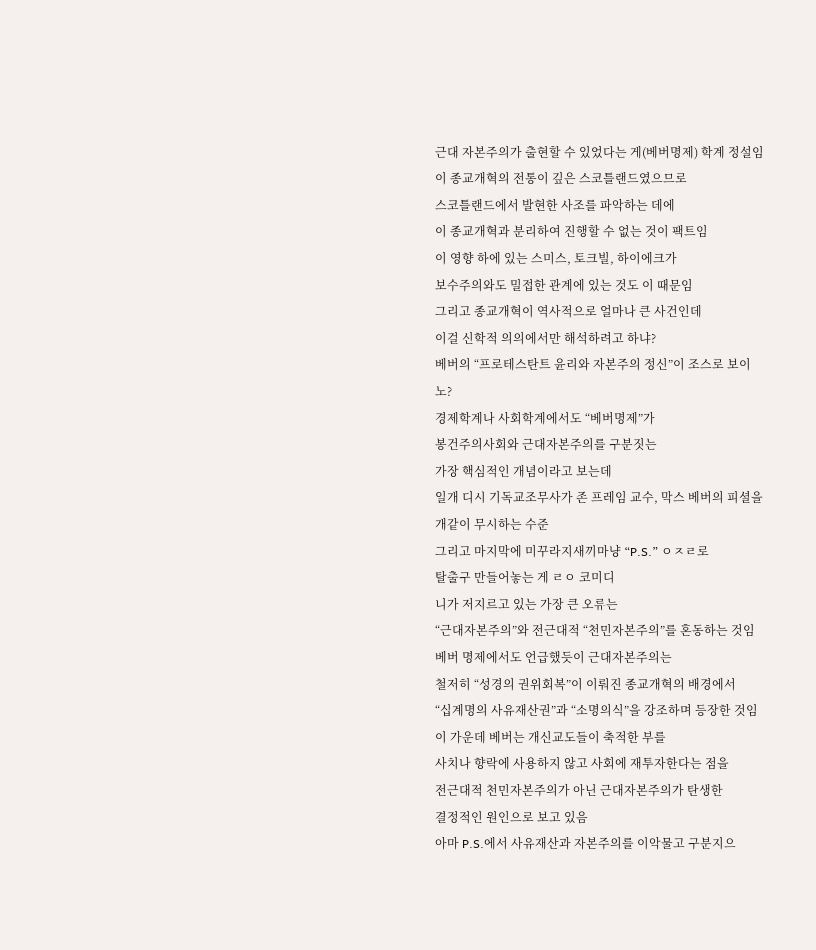근대 자본주의가 출현할 수 있었다는 게(베버명제) 학계 정설임
이 종교개혁의 전통이 깊은 스코틀랜드였으므로
스코틀랜드에서 발현한 사조를 파악하는 데에
이 종교개혁과 분리하여 진행할 수 없는 것이 팩트임
이 영향 하에 있는 스미스, 토크빌, 하이에크가
보수주의와도 밀접한 관계에 있는 것도 이 때문임
그리고 종교개혁이 역사적으로 얼마나 큰 사건인데
이걸 신학적 의의에서만 해석하려고 하냐?
베버의 “프로테스탄트 윤리와 자본주의 정신”이 조스로 보이노?
경제학계나 사회학계에서도 “베버명제”가
봉건주의사회와 근대자본주의를 구분짓는
가장 핵심적인 개념이라고 보는데
일개 디시 기독교조무사가 존 프레임 교수, 막스 베버의 피셜을
개같이 무시하는 수준
그리고 마지막에 미꾸라지새끼마냥 “P.S.” ㅇㅈㄹ로
탈출구 만들어놓는 게 ㄹㅇ 코미디
니가 저지르고 있는 가장 큰 오류는
“근대자본주의”와 전근대적 “천민자본주의”를 혼동하는 것임
베버 명제에서도 언급했듯이 근대자본주의는
철저히 “성경의 권위회복”이 이뤄진 종교개혁의 배경에서
“십계명의 사유재산권”과 “소명의식”을 강조하며 등장한 것임
이 가운데 베버는 개신교도들이 축적한 부를
사치나 향락에 사용하지 않고 사회에 재투자한다는 점을
전근대적 천민자본주의가 아닌 근대자본주의가 탄생한
결정적인 원인으로 보고 있음
아마 P.S.에서 사유재산과 자본주의를 이악물고 구분지으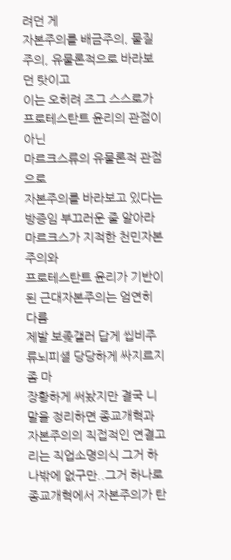려던 게
자본주의를 배금주의, 물질주의, 유물론적으로 바라보던 탓이고
이는 오히려 즈그 스스로가 프로테스탄트 윤리의 관점이 아닌
마르크스류의 유물론적 관점으로
자본주의를 바라보고 있다는 방증임 부끄러운 줄 알아라
마르크스가 지적한 천민자본주의와
프로테스탄트 윤리가 기반이 된 근대자본주의는 엄연히 다름
제발 보좆갤러 답게 씹비주류뇌피셜 당당하게 싸지르지 좀 마
장황하게 써놨지만 결국 니말을 정리하면 종교개혁과 자본주의의 직접적인 연결고리는 직업소명의식 그거 하나밖에 없구만..그거 하나로 종교개혁에서 자본주의가 탄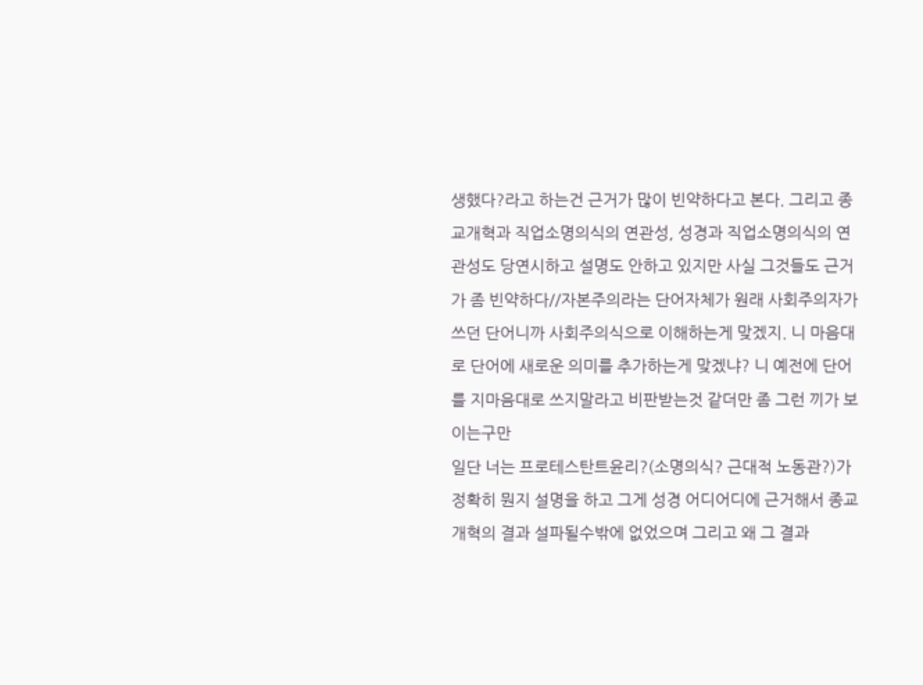생했다?라고 하는건 근거가 많이 빈약하다고 본다. 그리고 종교개혁과 직업소명의식의 연관성, 성경과 직업소명의식의 연관성도 당연시하고 설명도 안하고 있지만 사실 그것들도 근거가 좀 빈약하다//자본주의라는 단어자체가 원래 사회주의자가 쓰던 단어니까 사회주의식으로 이해하는게 맞겠지. 니 마음대로 단어에 새로운 의미를 추가하는게 맞겠냐? 니 예전에 단어를 지마음대로 쓰지말라고 비판받는것 같더만 좀 그런 끼가 보이는구만
일단 너는 프로테스탄트윤리?(소명의식? 근대적 노동관?)가 정확히 뭔지 설명을 하고 그게 성경 어디어디에 근거해서 종교개혁의 결과 설파될수밖에 없었으며 그리고 왜 그 결과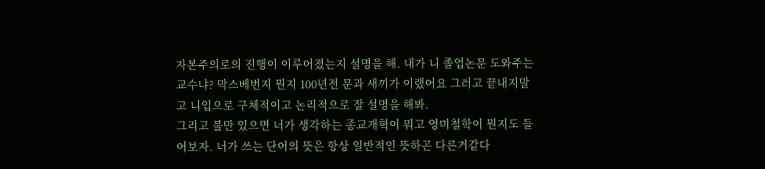자본주의로의 진행이 이루어졌는지 설명을 해. 내가 니 졸업논문 도와주는 교수냐? 막스베번지 뭔지 100년전 문과 새끼가 이랬어요 그러고 끝내지말고 니입으로 구체적이고 논리적으로 잘 설명을 해봐.
그리고 불만 있으면 너가 생각하는 종교개혁이 뭐고 영미철학이 뭔지도 들어보자. 너가 쓰는 단어의 뜻은 항상 일반적인 뜻하곤 다른거같다